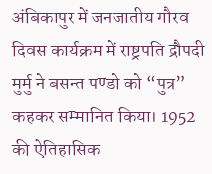अंबिकापुर में जनजातीय गौरव दिवस कार्यक्रम में राष्ट्रपति द्रौपदी मुर्मु ने बसन्त पण्डो को “पुत्र” कहकर सम्मानित किया। 1952 की ऐतिहासिक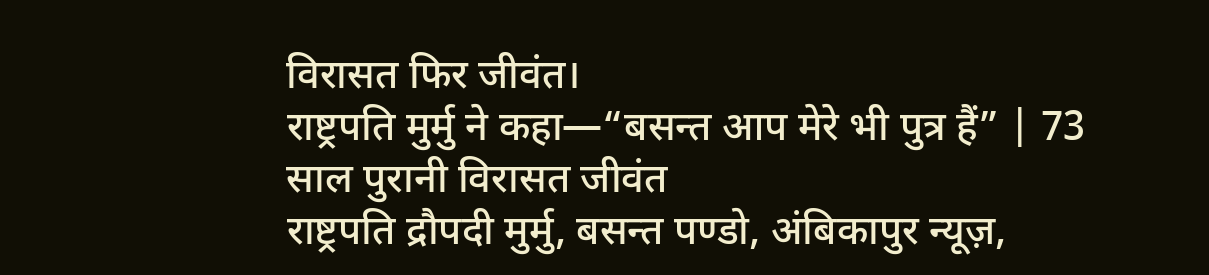विरासत फिर जीवंत।
राष्ट्रपति मुर्मु ने कहा—“बसन्त आप मेरे भी पुत्र हैं” | 73 साल पुरानी विरासत जीवंत
राष्ट्रपति द्रौपदी मुर्मु, बसन्त पण्डो, अंबिकापुर न्यूज़,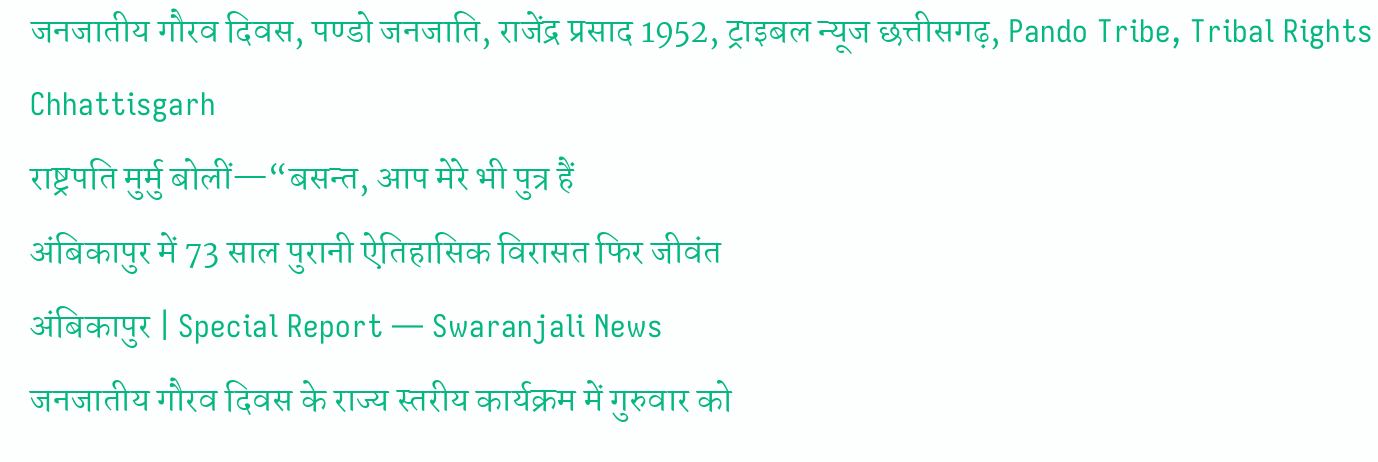जनजातीय गौरव दिवस, पण्डो जनजाति, राजेंद्र प्रसाद 1952, ट्राइबल न्यूज छत्तीसगढ़, Pando Tribe, Tribal Rights Chhattisgarh
राष्ट्रपति मुर्मु बोलीं—“बसन्त, आप मेरे भी पुत्र हैं
अंबिकापुर में 73 साल पुरानी ऐतिहासिक विरासत फिर जीवंत
अंबिकापुर | Special Report — Swaranjali News
जनजातीय गौरव दिवस के राज्य स्तरीय कार्यक्रम में गुरुवार को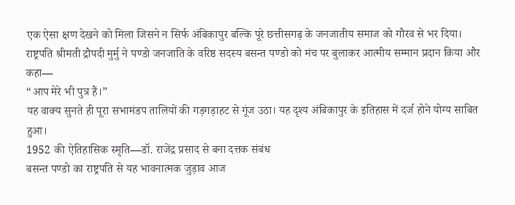एक ऐसा क्षण देखने को मिला जिसने न सिर्फ अंबिकापुर बल्कि पूरे छत्तीसगढ़ के जनजातीय समाज को गौरव से भर दिया।
राष्ट्रपति श्रीमती द्रौपदी मुर्मु ने पण्डो जनजाति के वरिष्ठ सदस्य बसन्त पण्डो को मंच पर बुलाकर आत्मीय सम्मान प्रदान किया और कहा—
“आप मेरे भी पुत्र हैं।”
यह वाक्य सुनते ही पूरा सभामंडप तालियों की गड़गड़ाहट से गूंज उठा। यह दृश्य अंबिकापुर के इतिहास में दर्ज होने योग्य साबित हुआ।
1952 की ऐतिहासिक स्मृति—डॉ. राजेंद्र प्रसाद से बना दत्तक संबंध
बसन्त पण्डो का राष्ट्रपति से यह भावनात्मक जुड़ाव आज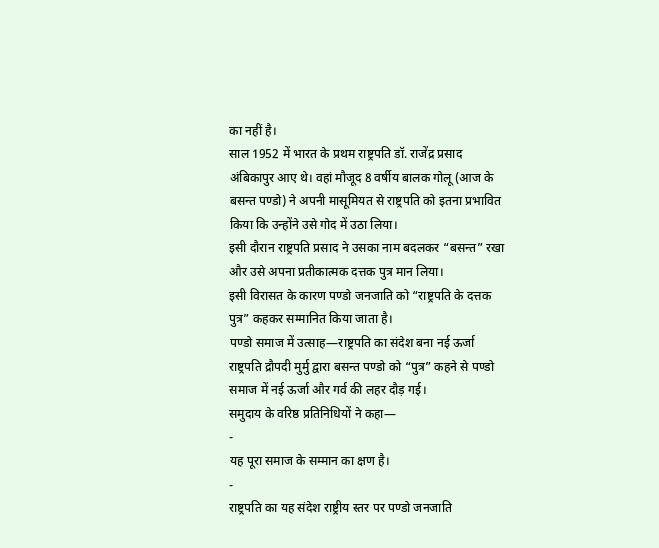का नहीं है।
साल 1952 में भारत के प्रथम राष्ट्रपति डॉ. राजेंद्र प्रसाद अंबिकापुर आए थे। वहां मौजूद 8 वर्षीय बालक गोलू (आज के बसन्त पण्डो) ने अपनी मासूमियत से राष्ट्रपति को इतना प्रभावित किया कि उन्होंने उसे गोद में उठा लिया।
इसी दौरान राष्ट्रपति प्रसाद ने उसका नाम बदलकर “बसन्त” रखा और उसे अपना प्रतीकात्मक दत्तक पुत्र मान लिया।
इसी विरासत के कारण पण्डो जनजाति को “राष्ट्रपति के दत्तक पुत्र” कहकर सम्मानित किया जाता है।
पण्डो समाज में उत्साह—राष्ट्रपति का संदेश बना नई ऊर्जा
राष्ट्रपति द्रौपदी मुर्मु द्वारा बसन्त पण्डो को “पुत्र” कहने से पण्डो समाज में नई ऊर्जा और गर्व की लहर दौड़ गई।
समुदाय के वरिष्ठ प्रतिनिधियों ने कहा—
-
यह पूरा समाज के सम्मान का क्षण है।
-
राष्ट्रपति का यह संदेश राष्ट्रीय स्तर पर पण्डो जनजाति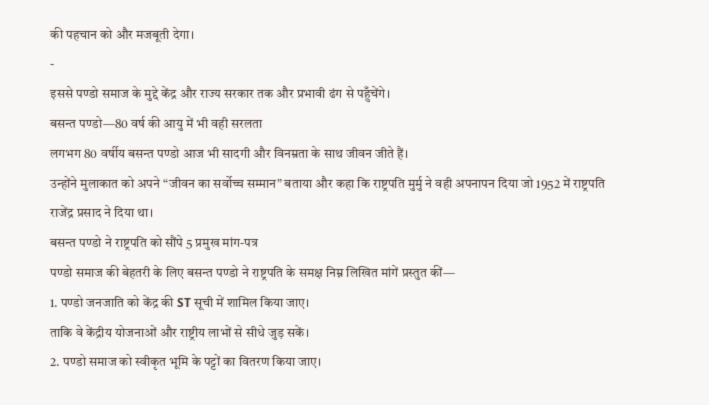की पहचान को और मजबूती देगा।
-
इससे पण्डो समाज के मुद्दे केंद्र और राज्य सरकार तक और प्रभावी ढंग से पहुँचेंगे।
बसन्त पण्डो—80 वर्ष की आयु में भी वही सरलता
लगभग 80 वर्षीय बसन्त पण्डो आज भी सादगी और विनम्रता के साथ जीवन जीते हैं।
उन्होंने मुलाकात को अपने “जीवन का सर्वोच्च सम्मान” बताया और कहा कि राष्ट्रपति मुर्मु ने वही अपनापन दिया जो 1952 में राष्ट्रपति राजेंद्र प्रसाद ने दिया था।
बसन्त पण्डो ने राष्ट्रपति को सौंपे 5 प्रमुख मांग-पत्र
पण्डो समाज की बेहतरी के लिए बसन्त पण्डो ने राष्ट्रपति के समक्ष निम्न लिखित मांगें प्रस्तुत कीं—
1. पण्डो जनजाति को केंद्र की ST सूची में शामिल किया जाए।
ताकि वे केंद्रीय योजनाओं और राष्ट्रीय लाभों से सीधे जुड़ सकें।
2. पण्डो समाज को स्वीकृत भूमि के पट्टों का वितरण किया जाए।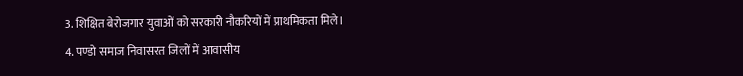3. शिक्षित बेरोजगार युवाओं को सरकारी नौकरियों में प्राथमिकता मिले।
4. पण्डो समाज निवासरत जिलों में आवासीय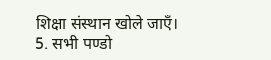शिक्षा संस्थान खोले जाएँ।
5. सभी पण्डो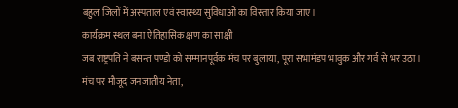बहुल जिलों में अस्पताल एवं स्वास्थ्य सुविधाओं का विस्तार किया जाए।
कार्यक्रम स्थल बना ऐतिहासिक क्षण का साक्षी
जब राष्ट्रपति ने बसन्त पण्डो को सम्मानपूर्वक मंच पर बुलाया, पूरा सभामंडप भावुक और गर्व से भर उठा।
मंच पर मौजूद जनजातीय नेता,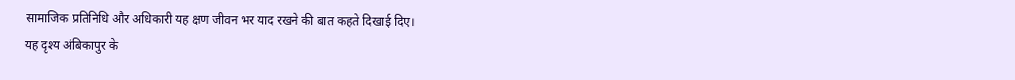सामाजिक प्रतिनिधि और अधिकारी यह क्षण जीवन भर याद रखने की बात कहते दिखाई दिए।
यह दृश्य अंबिकापुर के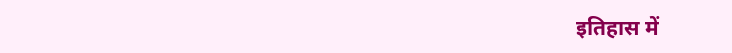इतिहास में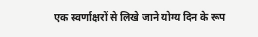एक स्वर्णाक्षरों से लिखे जाने योग्य दिन के रूप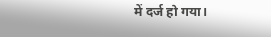में दर्ज हो गया।